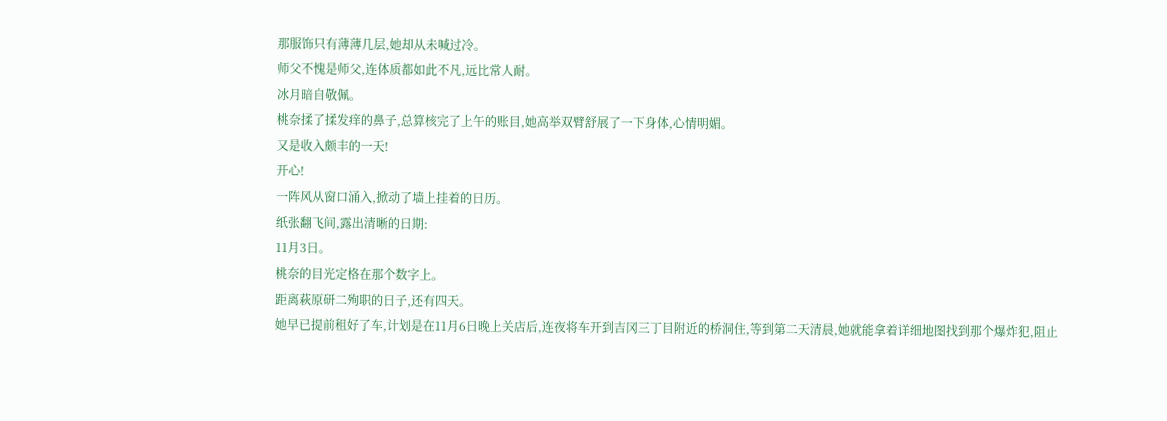那服饰只有薄薄几层,她却从未喊过冷。
师父不愧是师父,连体质都如此不凡,远比常人耐。
冰月暗自敬佩。
桃奈揉了揉发痒的鼻子,总算核完了上午的账目,她高举双臂舒展了一下身体,心情明媚。
又是收入颇丰的一天!
开心!
一阵风从窗口涌入,掀动了墙上挂着的日历。
纸张翻飞间,露出清晰的日期:
11月3日。
桃奈的目光定格在那个数字上。
距离萩原研二殉职的日子,还有四天。
她早已提前租好了车,计划是在11月6日晚上关店后,连夜将车开到吉冈三丁目附近的桥洞住,等到第二天清晨,她就能拿着详细地图找到那个爆炸犯,阻止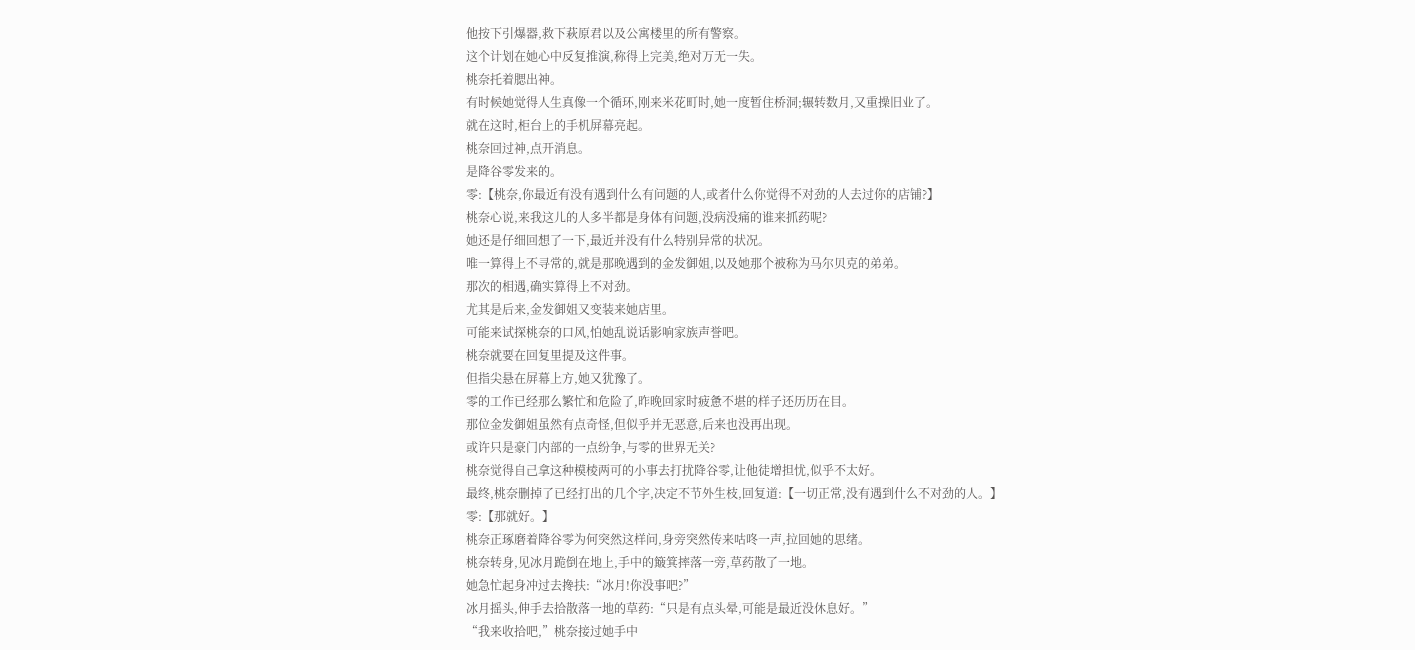他按下引爆器,救下萩原君以及公寓楼里的所有警察。
这个计划在她心中反复推演,称得上完美,绝对万无一失。
桃奈托着腮出神。
有时候她觉得人生真像一个循环,刚来米花町时,她一度暂住桥洞;辗转数月,又重操旧业了。
就在这时,柜台上的手机屏幕亮起。
桃奈回过神,点开消息。
是降谷零发来的。
零:【桃奈,你最近有没有遇到什么有问题的人,或者什么你觉得不对劲的人去过你的店铺?】
桃奈心说,来我这儿的人多半都是身体有问题,没病没痛的谁来抓药呢?
她还是仔细回想了一下,最近并没有什么特别异常的状况。
唯一算得上不寻常的,就是那晚遇到的金发御姐,以及她那个被称为马尔贝克的弟弟。
那次的相遇,确实算得上不对劲。
尤其是后来,金发御姐又变装来她店里。
可能来试探桃奈的口风,怕她乱说话影响家族声誉吧。
桃奈就要在回复里提及这件事。
但指尖悬在屏幕上方,她又犹豫了。
零的工作已经那么繁忙和危险了,昨晚回家时疲惫不堪的样子还历历在目。
那位金发御姐虽然有点奇怪,但似乎并无恶意,后来也没再出现。
或许只是豪门内部的一点纷争,与零的世界无关?
桃奈觉得自己拿这种模棱两可的小事去打扰降谷零,让他徒增担忧,似乎不太好。
最终,桃奈删掉了已经打出的几个字,决定不节外生枝,回复道:【一切正常,没有遇到什么不对劲的人。】
零:【那就好。】
桃奈正琢磨着降谷零为何突然这样问,身旁突然传来咕咚一声,拉回她的思绪。
桃奈转身,见冰月跪倒在地上,手中的簸箕摔落一旁,草药散了一地。
她急忙起身冲过去搀扶:“冰月!你没事吧?”
冰月摇头,伸手去拾散落一地的草药:“只是有点头晕,可能是最近没休息好。”
“我来收拾吧,”桃奈接过她手中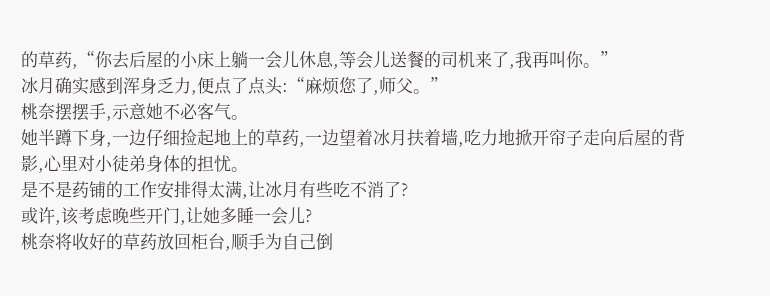的草药,“你去后屋的小床上躺一会儿休息,等会儿送餐的司机来了,我再叫你。”
冰月确实感到浑身乏力,便点了点头:“麻烦您了,师父。”
桃奈摆摆手,示意她不必客气。
她半蹲下身,一边仔细捡起地上的草药,一边望着冰月扶着墙,吃力地掀开帘子走向后屋的背影,心里对小徒弟身体的担忧。
是不是药铺的工作安排得太满,让冰月有些吃不消了?
或许,该考虑晚些开门,让她多睡一会儿?
桃奈将收好的草药放回柜台,顺手为自己倒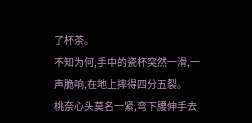了杯茶。
不知为何,手中的瓷杯突然一滑,一声脆响,在地上摔得四分五裂。
桃奈心头莫名一紧,弯下腰伸手去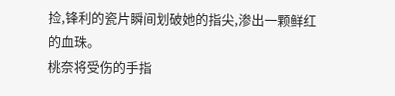捡,锋利的瓷片瞬间划破她的指尖,渗出一颗鲜红的血珠。
桃奈将受伤的手指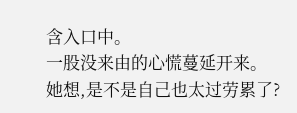含入口中。
一股没来由的心慌蔓延开来。
她想,是不是自己也太过劳累了?